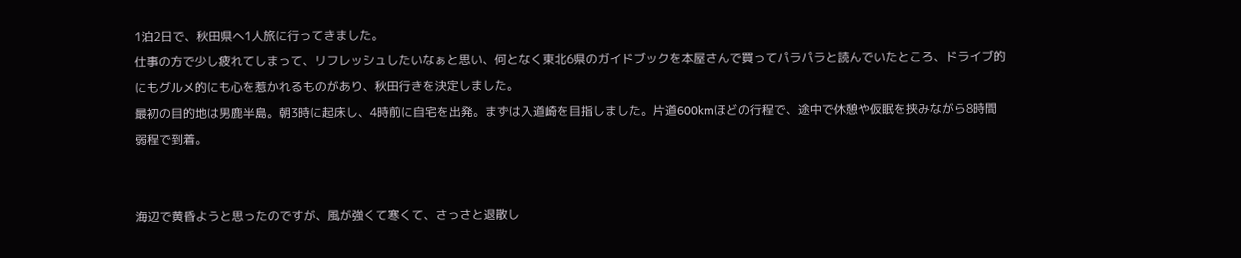1泊2日で、秋田県へ1人旅に行ってきました。
仕事の方で少し疲れてしまって、リフレッシュしたいなぁと思い、何となく東北6県のガイドブックを本屋さんで買ってパラパラと読んでいたところ、ドライブ的にもグルメ的にも心を惹かれるものがあり、秋田行きを決定しました。
最初の目的地は男鹿半島。朝3時に起床し、4時前に自宅を出発。まずは入道崎を目指しました。片道600kmほどの行程で、途中で休憩や仮眠を挟みながら8時間弱程で到着。


海辺で黄昏ようと思ったのですが、風が強くて寒くて、さっさと退散し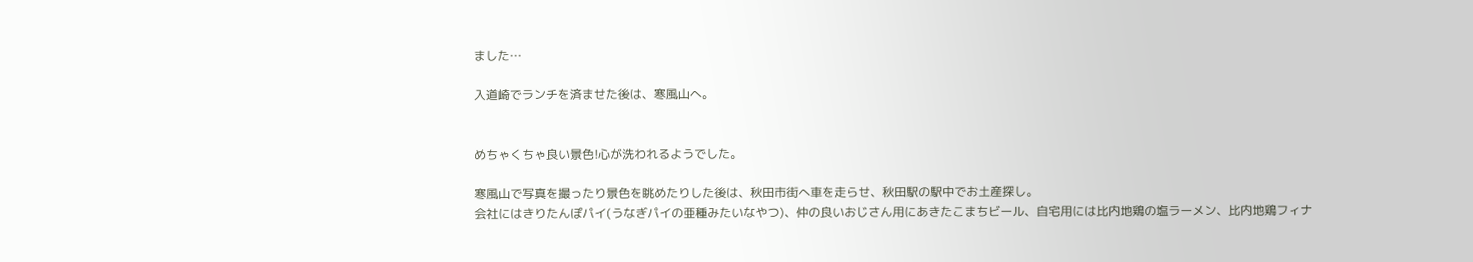ました…

入道崎でランチを済ませた後は、寒風山へ。


めちゃくちゃ良い景色!心が洗われるようでした。

寒風山で写真を撮ったり景色を眺めたりした後は、秋田市街へ車を走らせ、秋田駅の駅中でお土産探し。
会社にはきりたんぽパイ(うなぎパイの亜種みたいなやつ)、仲の良いおじさん用にあきたこまちビール、自宅用には比内地鶏の塩ラーメン、比内地鶏フィナ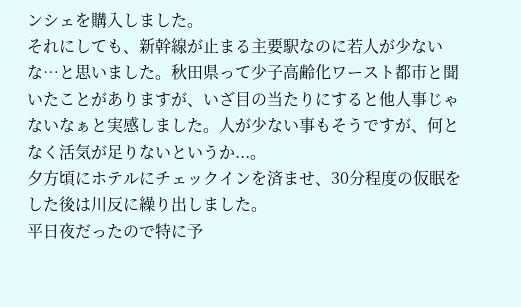ンシェを購入しました。
それにしても、新幹線が止まる主要駅なのに若人が少ないな…と思いました。秋田県って少子高齢化ワースト都市と聞いたことがありますが、いざ目の当たりにすると他人事じゃないなぁと実感しました。人が少ない事もそうですが、何となく活気が足りないというか...。
夕方頃にホテルにチェックインを済ませ、30分程度の仮眠をした後は川反に繰り出しました。
平日夜だったので特に予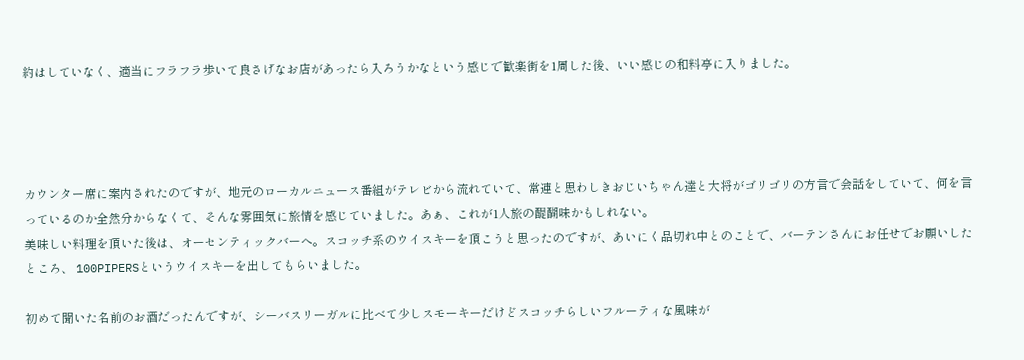約はしていなく、適当にフラフラ歩いて良さげなお店があったら入ろうかなという感じで歓楽街を1周した後、いい感じの和料亭に入りました。




カウンター席に案内されたのですが、地元のローカルニュース番組がテレビから流れていて、常連と思わしきおじいちゃん達と大将がゴリゴリの方言で会話をしていて、何を言っているのか全然分からなくて、そんな雰囲気に旅情を感じていました。あぁ、これが1人旅の醍醐味かもしれない。
美味しい料理を頂いた後は、オーセンティックバーへ。スコッチ系のウイスキーを頂こうと思ったのですが、あいにく品切れ中とのことで、バーテンさんにお任せでお願いしたところ、 100PIPERSというウイスキーを出してもらいました。

初めて聞いた名前のお酒だったんですが、シーバスリーガルに比べて少しスモーキーだけどスコッチらしいフルーティな風味が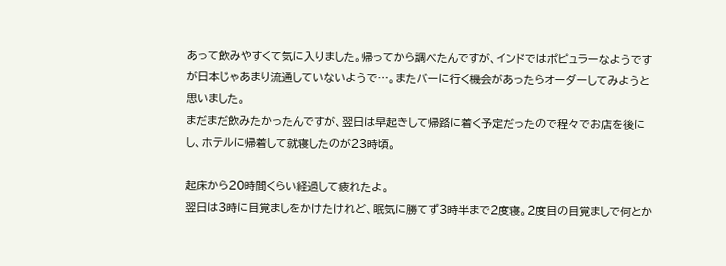あって飲みやすくて気に入りました。帰ってから調べたんですが、インドではポピュラーなようですが日本じゃあまり流通していないようで…。またバーに行く機会があったらオーダーしてみようと思いました。
まだまだ飲みたかったんですが、翌日は早起きして帰路に着く予定だったので程々でお店を後にし、ホテルに帰着して就寝したのが23時頃。

起床から20時間くらい経過して疲れたよ。
翌日は3時に目覚ましをかけたけれど、眠気に勝てず3時半まで2度寝。2度目の目覚ましで何とか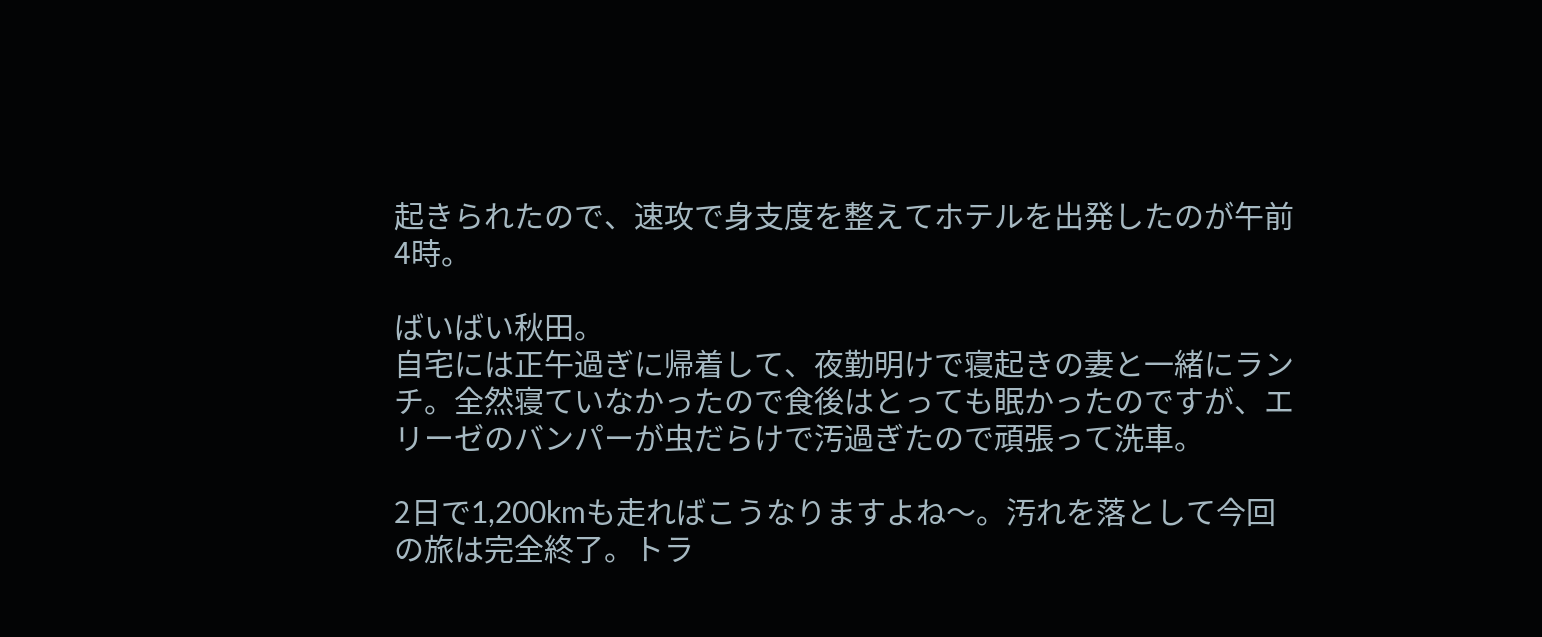起きられたので、速攻で身支度を整えてホテルを出発したのが午前4時。

ばいばい秋田。
自宅には正午過ぎに帰着して、夜勤明けで寝起きの妻と一緒にランチ。全然寝ていなかったので食後はとっても眠かったのですが、エリーゼのバンパーが虫だらけで汚過ぎたので頑張って洗車。

2日で1,200kmも走ればこうなりますよね〜。汚れを落として今回の旅は完全終了。トラ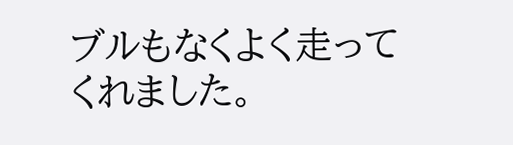ブルもなくよく走ってくれました。